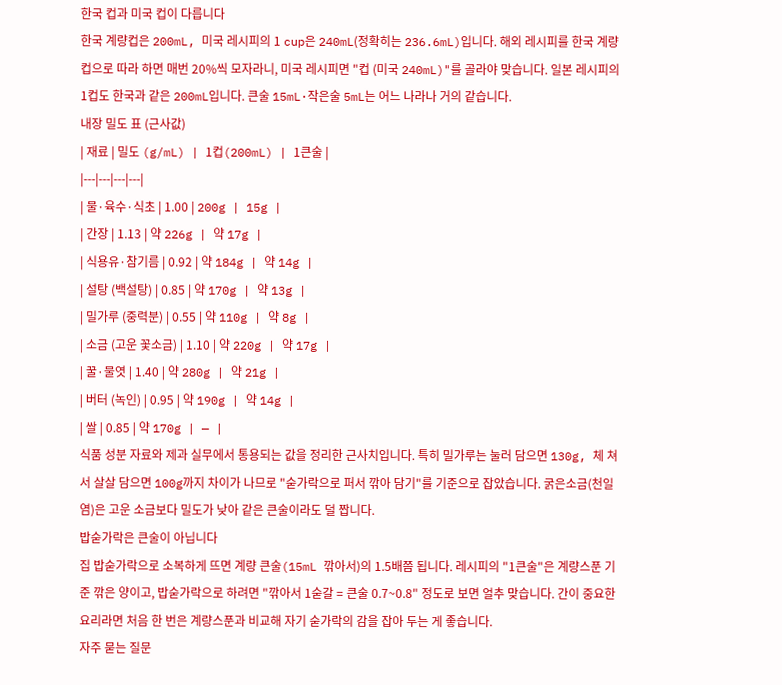한국 컵과 미국 컵이 다릅니다
한국 계량컵은 200mL, 미국 레시피의 1 cup은 240mL(정확히는 236.6mL)입니다. 해외 레시피를 한국 계량컵으로 따라 하면 매번 20%씩 모자라니, 미국 레시피면 "컵 (미국 240mL)"를 골라야 맞습니다. 일본 레시피의 1컵도 한국과 같은 200mL입니다. 큰술 15mL·작은술 5mL는 어느 나라나 거의 같습니다.
내장 밀도 표 (근사값)
| 재료 | 밀도 (g/mL) | 1컵(200mL) | 1큰술 |
|---|---|---|---|
| 물·육수·식초 | 1.00 | 200g | 15g |
| 간장 | 1.13 | 약 226g | 약 17g |
| 식용유·참기름 | 0.92 | 약 184g | 약 14g |
| 설탕 (백설탕) | 0.85 | 약 170g | 약 13g |
| 밀가루 (중력분) | 0.55 | 약 110g | 약 8g |
| 소금 (고운 꽃소금) | 1.10 | 약 220g | 약 17g |
| 꿀·물엿 | 1.40 | 약 280g | 약 21g |
| 버터 (녹인) | 0.95 | 약 190g | 약 14g |
| 쌀 | 0.85 | 약 170g | — |
식품 성분 자료와 제과 실무에서 통용되는 값을 정리한 근사치입니다. 특히 밀가루는 눌러 담으면 130g, 체 쳐서 살살 담으면 100g까지 차이가 나므로 "숟가락으로 퍼서 깎아 담기"를 기준으로 잡았습니다. 굵은소금(천일염)은 고운 소금보다 밀도가 낮아 같은 큰술이라도 덜 짭니다.
밥숟가락은 큰술이 아닙니다
집 밥숟가락으로 소복하게 뜨면 계량 큰술(15mL 깎아서)의 1.5배쯤 됩니다. 레시피의 "1큰술"은 계량스푼 기준 깎은 양이고, 밥숟가락으로 하려면 "깎아서 1숟갈 = 큰술 0.7~0.8" 정도로 보면 얼추 맞습니다. 간이 중요한 요리라면 처음 한 번은 계량스푼과 비교해 자기 숟가락의 감을 잡아 두는 게 좋습니다.
자주 묻는 질문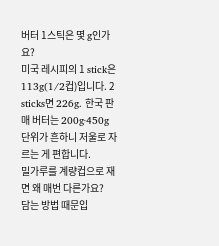버터 1스틱은 몇 g인가요?
미국 레시피의 1 stick은 113g(1/2컵)입니다. 2 sticks면 226g. 한국 판매 버터는 200g·450g 단위가 흔하니 저울로 자르는 게 편합니다.
밀가루를 계량컵으로 재면 왜 매번 다른가요?
담는 방법 때문입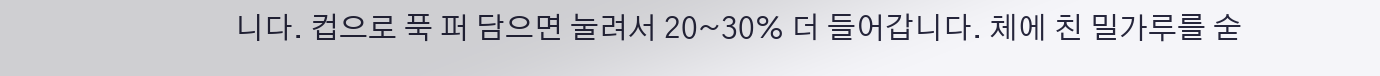니다. 컵으로 푹 퍼 담으면 눌려서 20~30% 더 들어갑니다. 체에 친 밀가루를 숟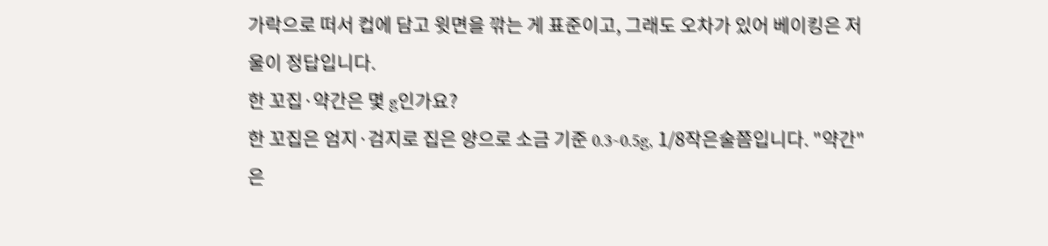가락으로 떠서 컵에 담고 윗면을 깎는 게 표준이고, 그래도 오차가 있어 베이킹은 저울이 정답입니다.
한 꼬집·약간은 몇 g인가요?
한 꼬집은 엄지·검지로 집은 양으로 소금 기준 0.3~0.5g, 1/8작은술쯤입니다. "약간"은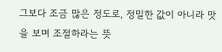그보다 조금 많은 정도로, 정밀한 값이 아니라 맛을 보며 조절하라는 뜻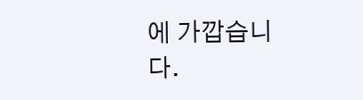에 가깝습니다.